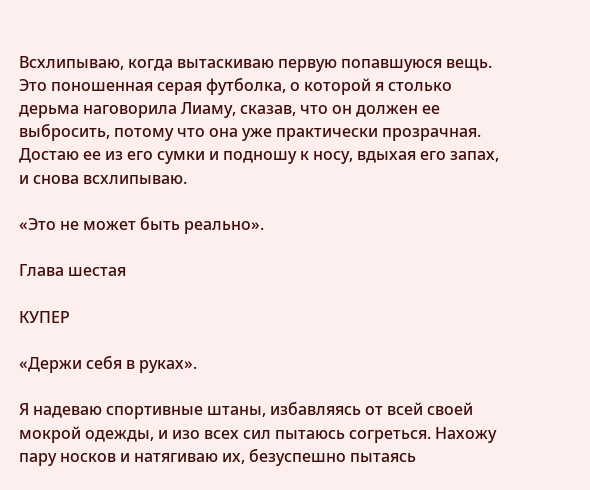Всхлипываю, когда вытаскиваю первую попавшуюся вещь. Это поношенная серая футболка, о которой я столько дерьма наговорила Лиаму, сказав, что он должен ее выбросить, потому что она уже практически прозрачная. Достаю ее из его сумки и подношу к носу, вдыхая его запах, и снова всхлипываю.

«Это не может быть реально».

Глава шестая

КУПЕР

«Держи себя в руках».

Я надеваю спортивные штаны, избавляясь от всей своей мокрой одежды, и изо всех сил пытаюсь согреться. Нахожу пару носков и натягиваю их, безуспешно пытаясь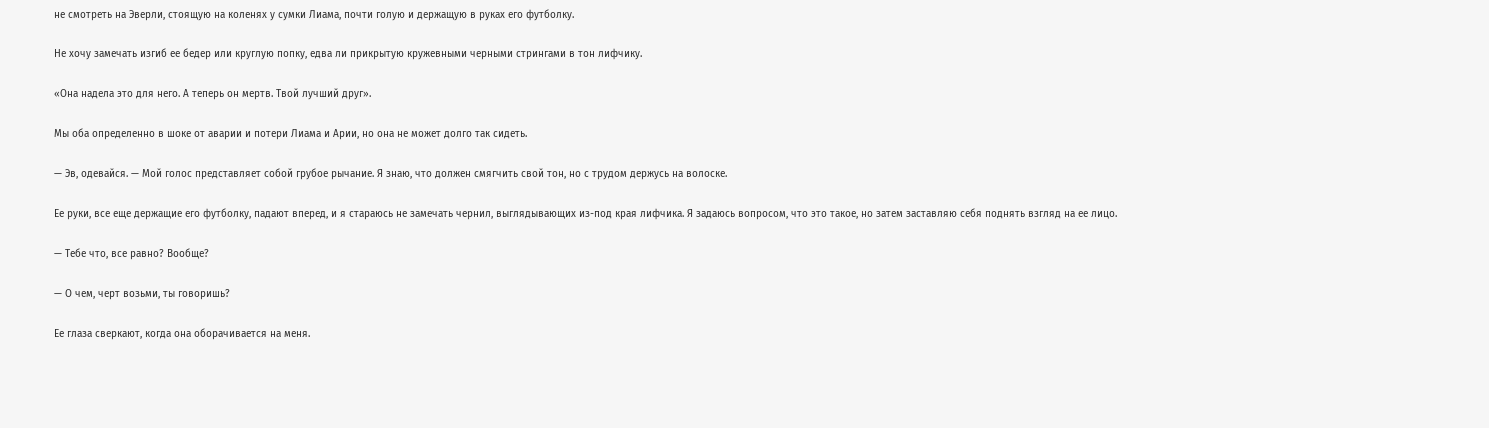не смотреть на Эверли, стоящую на коленях у сумки Лиама, почти голую и держащую в руках его футболку.

Не хочу замечать изгиб ее бедер или круглую попку, едва ли прикрытую кружевными черными стрингами в тон лифчику.

«Она надела это для него. А теперь он мертв. Твой лучший друг».

Мы оба определенно в шоке от аварии и потери Лиама и Арии, но она не может долго так сидеть.

— Эв, одевайся. — Мой голос представляет собой грубое рычание. Я знаю, что должен смягчить свой тон, но с трудом держусь на волоске.

Ее руки, все еще держащие его футболку, падают вперед, и я стараюсь не замечать чернил, выглядывающих из-под края лифчика. Я задаюсь вопросом, что это такое, но затем заставляю себя поднять взгляд на ее лицо.

— Тебе что, все равно? Вообще?

— О чем, черт возьми, ты говоришь?

Ее глаза сверкают, когда она оборачивается на меня.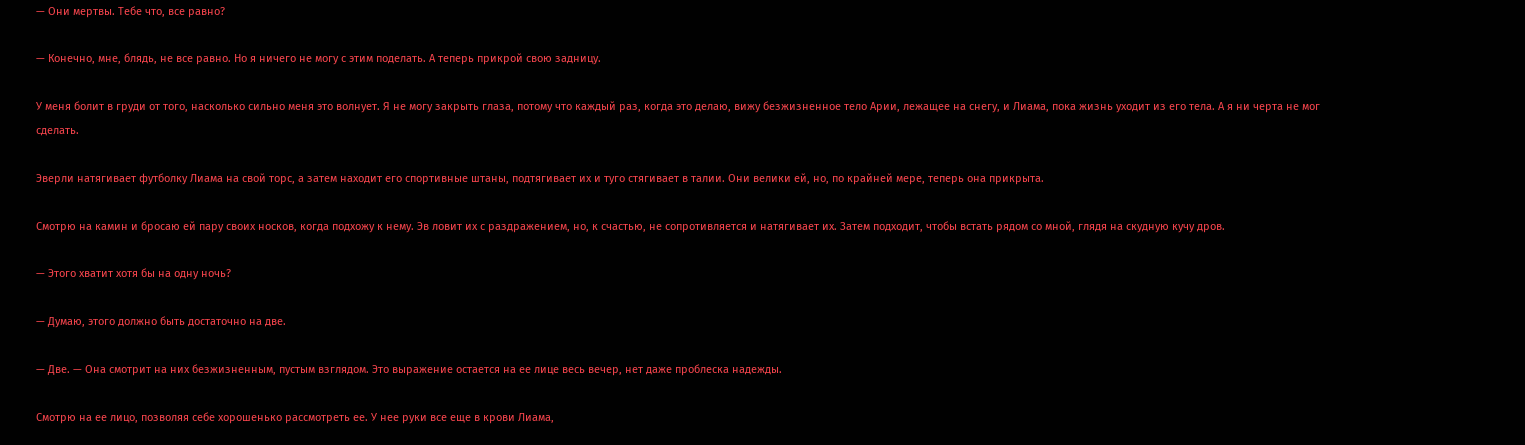— Они мертвы. Тебе что, все равно?

— Конечно, мне, блядь, не все равно. Но я ничего не могу с этим поделать. А теперь прикрой свою задницу.

У меня болит в груди от того, насколько сильно меня это волнует. Я не могу закрыть глаза, потому что каждый раз, когда это делаю, вижу безжизненное тело Арии, лежащее на снегу, и Лиама, пока жизнь уходит из его тела. А я ни черта не мог сделать.

Эверли натягивает футболку Лиама на свой торс, а затем находит его спортивные штаны, подтягивает их и туго стягивает в талии. Они велики ей, но, по крайней мере, теперь она прикрыта.

Смотрю на камин и бросаю ей пару своих носков, когда подхожу к нему. Эв ловит их с раздражением, но, к счастью, не сопротивляется и натягивает их. Затем подходит, чтобы встать рядом со мной, глядя на скудную кучу дров.

— Этого хватит хотя бы на одну ночь?

— Думаю, этого должно быть достаточно на две.

— Две. — Она смотрит на них безжизненным, пустым взглядом. Это выражение остается на ее лице весь вечер, нет даже проблеска надежды.

Смотрю на ее лицо, позволяя себе хорошенько рассмотреть ее. У нее руки все еще в крови Лиама,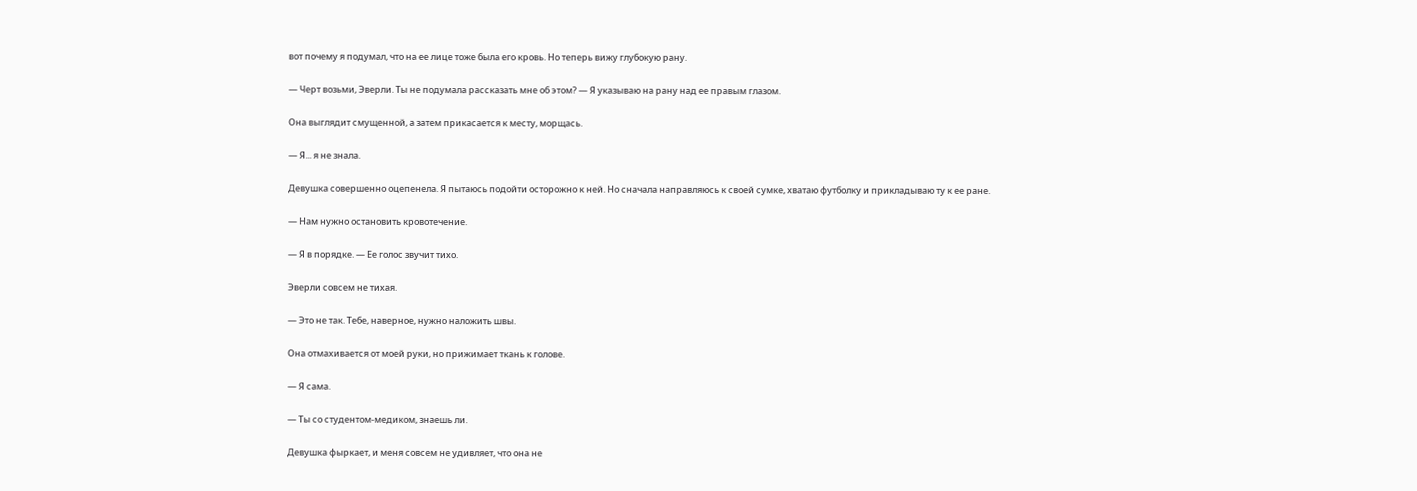вот почему я подумал, что на ее лице тоже была его кровь. Но теперь вижу глубокую рану.

— Черт возьми, Эверли. Ты не подумала рассказать мне об этом? — Я указываю на рану над ее правым глазом.

Она выглядит смущенной, а затем прикасается к месту, морщась.

— Я... я не знала.

Девушка совершенно оцепенела. Я пытаюсь подойти осторожно к ней. Но сначала направляюсь к своей сумке, хватаю футболку и прикладываю ту к ее ране.

— Нам нужно остановить кровотечение.

— Я в порядке. — Ее голос звучит тихо.

Эверли совсем не тихая.

— Это не так. Тебе, наверное, нужно наложить швы.

Она отмахивается от моей руки, но прижимает ткань к голове.

— Я сама.

— Ты со студентом-медиком, знаешь ли.

Девушка фыркает, и меня совсем не удивляет, что она не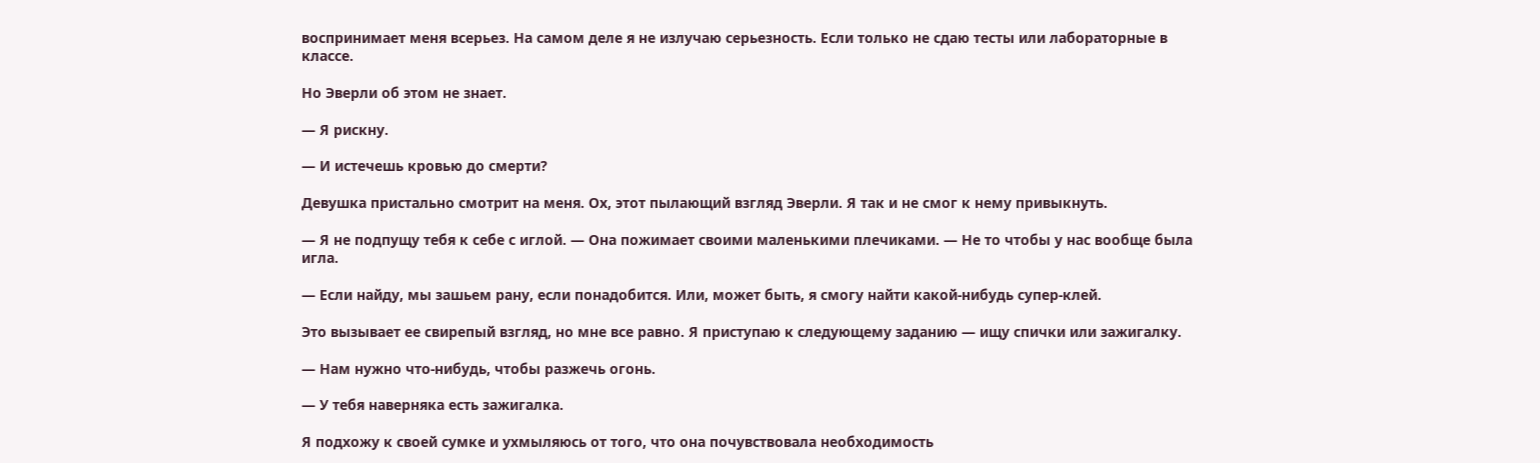воспринимает меня всерьез. На самом деле я не излучаю серьезность. Если только не сдаю тесты или лабораторные в классе.

Но Эверли об этом не знает.

— Я рискну.

— И истечешь кровью до смерти?

Девушка пристально смотрит на меня. Ох, этот пылающий взгляд Эверли. Я так и не смог к нему привыкнуть.

— Я не подпущу тебя к себе с иглой. — Она пожимает своими маленькими плечиками. — Не то чтобы у нас вообще была игла.

— Если найду, мы зашьем рану, если понадобится. Или, может быть, я смогу найти какой-нибудь супер-клей.

Это вызывает ее свирепый взгляд, но мне все равно. Я приступаю к следующему заданию — ищу спички или зажигалку.

— Нам нужно что-нибудь, чтобы разжечь огонь.

— У тебя наверняка есть зажигалка.

Я подхожу к своей сумке и ухмыляюсь от того, что она почувствовала необходимость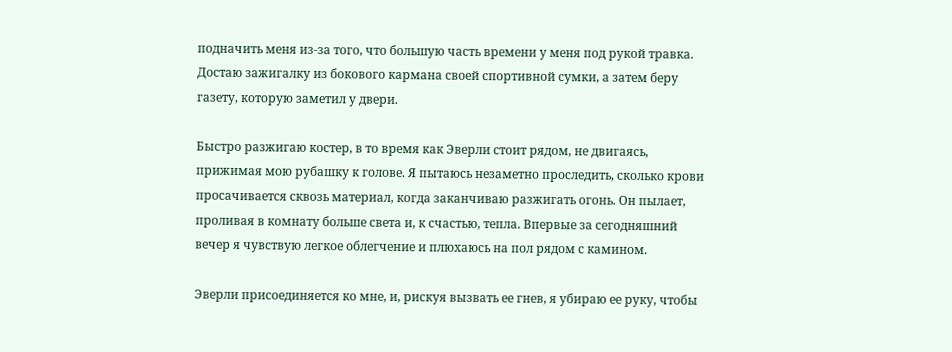подначить меня из-за того, что большую часть времени у меня под рукой травка. Достаю зажигалку из бокового кармана своей спортивной сумки, а затем беру газету, которую заметил у двери.

Быстро разжигаю костер, в то время как Эверли стоит рядом, не двигаясь, прижимая мою рубашку к голове. Я пытаюсь незаметно проследить, сколько крови просачивается сквозь материал, когда заканчиваю разжигать огонь. Он пылает, проливая в комнату больше света и, к счастью, тепла. Впервые за сегодняшний вечер я чувствую легкое облегчение и плюхаюсь на пол рядом с камином.

Эверли присоединяется ко мне, и, рискуя вызвать ее гнев, я убираю ее руку, чтобы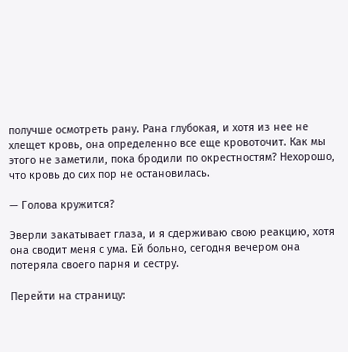получше осмотреть рану. Рана глубокая, и хотя из нее не хлещет кровь, она определенно все еще кровоточит. Как мы этого не заметили, пока бродили по окрестностям? Нехорошо, что кровь до сих пор не остановилась.

— Голова кружится?

Эверли закатывает глаза, и я сдерживаю свою реакцию, хотя она сводит меня с ума. Ей больно, сегодня вечером она потеряла своего парня и сестру.

Перейти на страницу: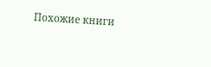Похожие книги